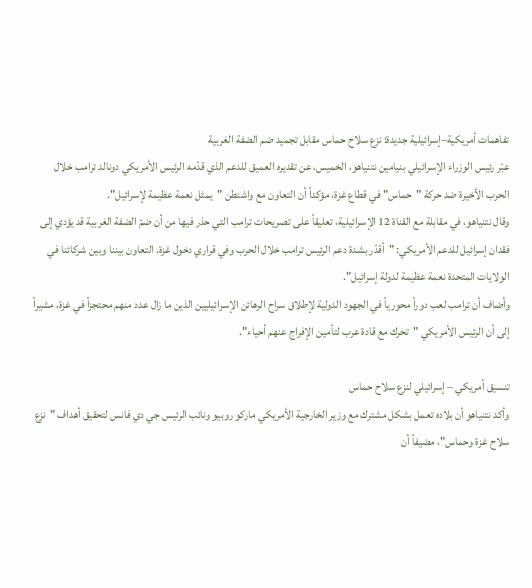تفاهمات أمريكية–إسرائيلية جديدة: نزع سلاح حماس مقابل تجميد ضم الضفة الغربية
عبّر رئيس الوزراء الإسرائيلي بنيامين نتنياهو، الخميس، عن تقديره العميق للدعم الذي قدّمه الرئيس الأمريكي دونالد ترامب خلال الحرب الأخيرة ضد حركة "حماس" في قطاع غزة، مؤكداً أن التعاون مع واشنطن "يمثل نعمة عظيمة لإسرائيل".
وقال نتنياهو، في مقابلة مع القناة 12 الإسرائيلية، تعليقاً على تصريحات ترامب التي حذر فيها من أن ضمّ الضفة الغربية قد يؤدي إلى فقدان إسرائيل للدعم الأمريكي: "أقدّر بشدة دعم الرئيس ترامب خلال الحرب وفي قراري دخول غزة. التعاون بيننا وبين شركائنا في الولايات المتحدة نعمة عظيمة لدولة إسرائيل".
وأضاف أن ترامب لعب دوراً محورياً في الجهود الدولية لإطلاق سراح الرهائن الإسرائيليين الذين ما زال عدد منهم محتجزاً في غزة، مشيراً إلى أن الرئيس الأمريكي "تحرك مع قادة عرب لتأمين الإفراج عنهم أحياء".

تنسيق أمريكي – إسرائيلي لنزع سلاح حماس
وأكد نتنياهو أن بلاده تعمل بشكل مشترك مع وزير الخارجية الأمريكي ماركو روبيو ونائب الرئيس جي دي فانس لتحقيق أهداف "نزع سلاح غزة وحماس"، مضيفاً أن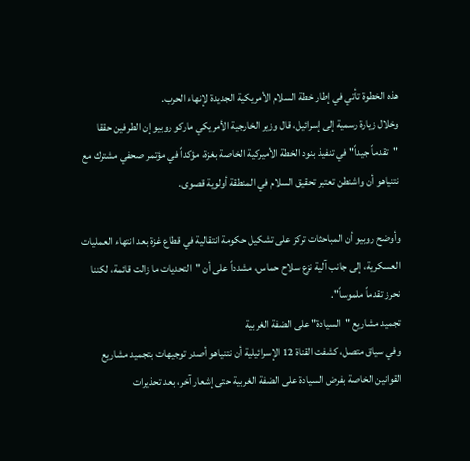هذه الخطوة تأتي في إطار خطة السلام الأمريكية الجديدة لإنهاء الحرب.
وخلال زيارة رسمية إلى إسرائيل، قال وزير الخارجية الأمريكي ماركو روبيو إن الطرفين حققا "تقدماً جيداً" في تنفيذ بنود الخطة الأميركية الخاصة بغزة، مؤكداً في مؤتمر صحفي مشترك مع نتنياهو أن واشنطن تعتبر تحقيق السلام في المنطقة أولوية قصوى.

وأوضح روبيو أن المباحثات تركز على تشكيل حكومة انتقالية في قطاع غزة بعد انتهاء العمليات العسكرية، إلى جانب آلية نزع سلاح حماس، مشدداً على أن "التحديات ما زالت قائمة، لكننا نحرز تقدماً ملموساً".
تجميد مشاريع "السيادة" على الضفة الغربية
وفي سياق متصل، كشفت القناة 12 الإسرائيلية أن نتنياهو أصدر توجيهات بتجميد مشاريع القوانين الخاصة بفرض السيادة على الضفة الغربية حتى إشعار آخر، بعد تحذيرات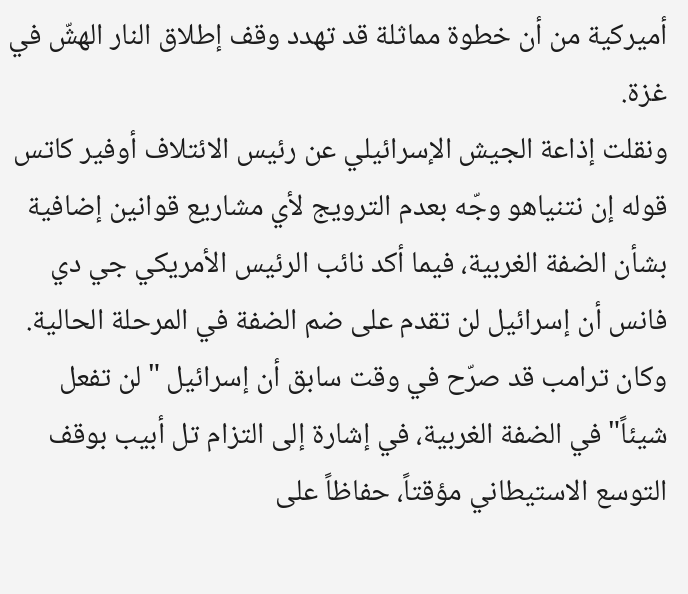أميركية من أن خطوة مماثلة قد تهدد وقف إطلاق النار الهشّ في غزة.
ونقلت إذاعة الجيش الإسرائيلي عن رئيس الائتلاف أوفير كاتس قوله إن نتنياهو وجّه بعدم الترويج لأي مشاريع قوانين إضافية بشأن الضفة الغربية، فيما أكد نائب الرئيس الأمريكي جي دي فانس أن إسرائيل لن تقدم على ضم الضفة في المرحلة الحالية.
وكان ترامب قد صرّح في وقت سابق أن إسرائيل "لن تفعل شيئاً" في الضفة الغربية، في إشارة إلى التزام تل أبيب بوقف التوسع الاستيطاني مؤقتاً، حفاظاً على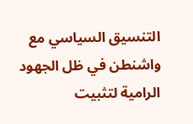التنسيق السياسي مع واشنطن في ظل الجهود الرامية لتثبيت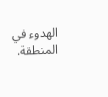الهدوء في المنطقة.